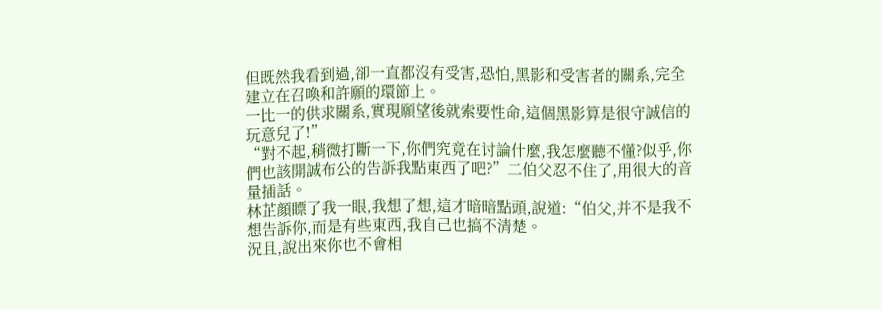但既然我看到過,卻一直都沒有受害,恐怕,黑影和受害者的關系,完全建立在召喚和許願的環節上。
一比一的供求關系,實現願望後就索要性命,這個黑影算是很守誠信的玩意兒了!”
“對不起,稍微打斷一下,你們究竟在讨論什麼,我怎麼聽不懂?似乎,你們也該開誠布公的告訴我點東西了吧?”二伯父忍不住了,用很大的音量插話。
林芷顔瞟了我一眼,我想了想,這才暗暗點頭,說道:“伯父,并不是我不想告訴你,而是有些東西,我自己也搞不清楚。
況且,說出來你也不會相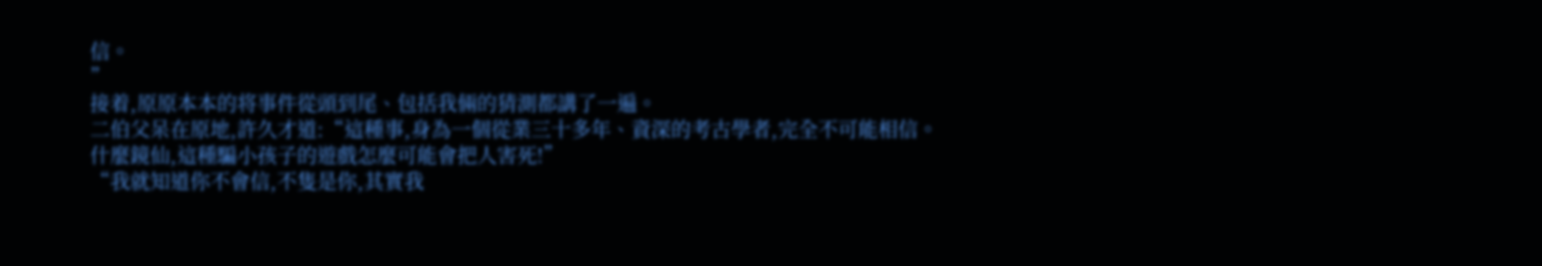信。
”
接着,原原本本的将事件從頭到尾、包括我倆的猜測都講了一遍。
二伯父呆在原地,許久才道:“這種事,身為一個從業三十多年、資深的考古學者,完全不可能相信。
什麼鏡仙,這種騙小孩子的遊戲怎麼可能會把人害死!”
“我就知道你不會信,不隻是你,其實我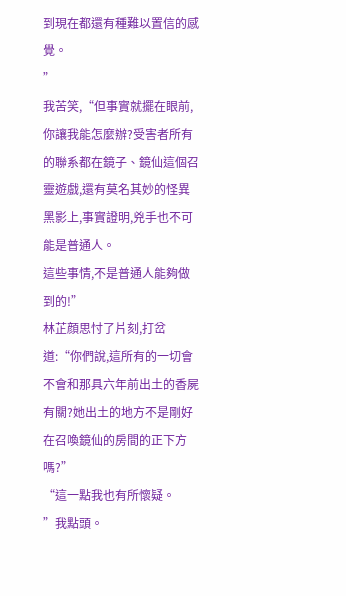到現在都還有種難以置信的感覺。
”
我苦笑,“但事實就擺在眼前,你讓我能怎麼辦?受害者所有的聯系都在鏡子、鏡仙這個召靈遊戲,還有莫名其妙的怪異黑影上,事實證明,兇手也不可能是普通人。
這些事情,不是普通人能夠做到的!”
林芷顔思忖了片刻,打岔道:“你們說,這所有的一切會不會和那具六年前出土的香屍有關?她出土的地方不是剛好在召喚鏡仙的房間的正下方嗎?”
“這一點我也有所懷疑。
”我點頭。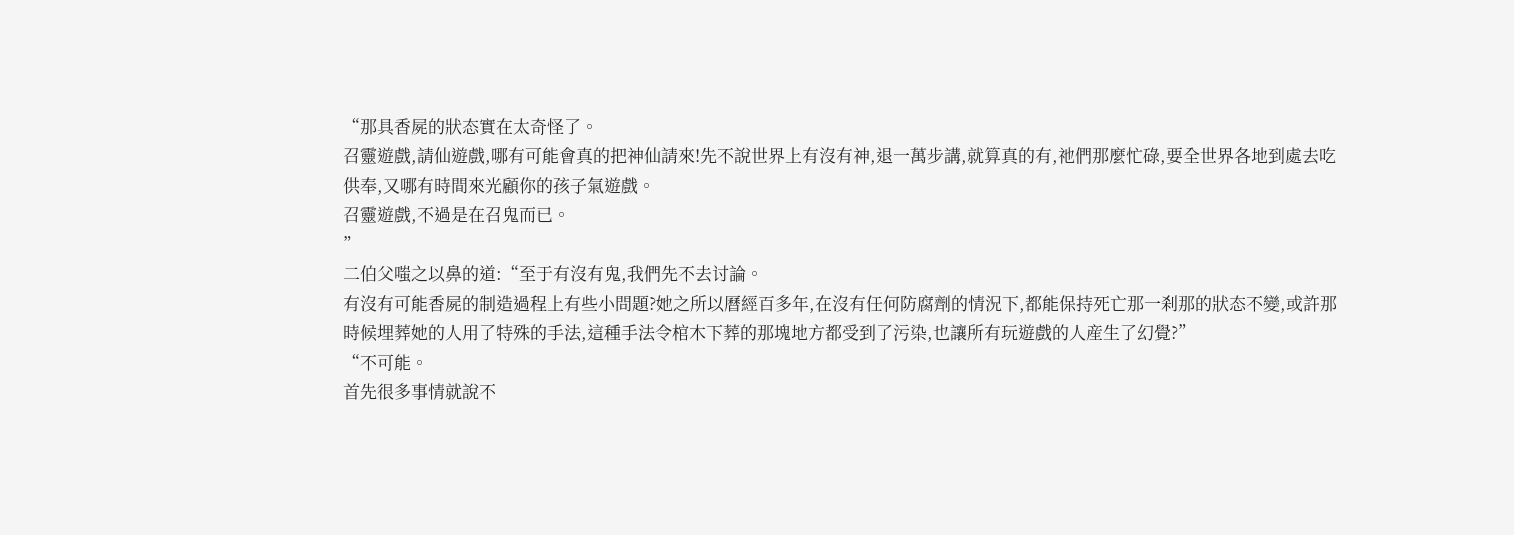“那具香屍的狀态實在太奇怪了。
召靈遊戲,請仙遊戲,哪有可能會真的把神仙請來!先不說世界上有沒有神,退一萬步講,就算真的有,祂們那麼忙碌,要全世界各地到處去吃供奉,又哪有時間來光顧你的孩子氣遊戲。
召靈遊戲,不過是在召鬼而已。
”
二伯父嗤之以鼻的道:“至于有沒有鬼,我們先不去讨論。
有沒有可能香屍的制造過程上有些小問題?她之所以曆經百多年,在沒有任何防腐劑的情況下,都能保持死亡那一刹那的狀态不變,或許那時候埋葬她的人用了特殊的手法,這種手法令棺木下葬的那塊地方都受到了污染,也讓所有玩遊戲的人産生了幻覺?”
“不可能。
首先很多事情就說不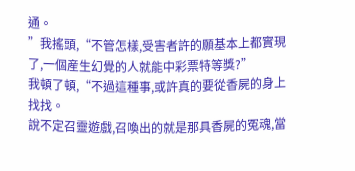通。
”我搖頭,“不管怎樣,受害者許的願基本上都實現了,一個産生幻覺的人就能中彩票特等獎?”
我頓了頓,“不過這種事,或許真的要從香屍的身上找找。
說不定召靈遊戲,召喚出的就是那具香屍的冤魂,當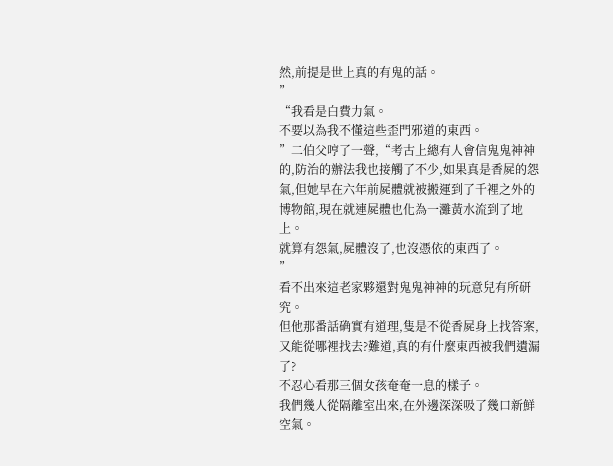然,前提是世上真的有鬼的話。
”
“我看是白費力氣。
不要以為我不懂這些歪門邪道的東西。
”二伯父哼了一聲,“考古上總有人會信鬼鬼神神的,防治的辦法我也接觸了不少,如果真是香屍的怨氣,但她早在六年前屍體就被搬運到了千裡之外的博物館,現在就連屍體也化為一灘黃水流到了地上。
就算有怨氣,屍體沒了,也沒憑依的東西了。
”
看不出來這老家夥還對鬼鬼神神的玩意兒有所研究。
但他那番話确實有道理,隻是不從香屍身上找答案,又能從哪裡找去?難道,真的有什麼東西被我們遺漏了?
不忍心看那三個女孩奄奄一息的樣子。
我們幾人從隔離室出來,在外邊深深吸了幾口新鮮空氣。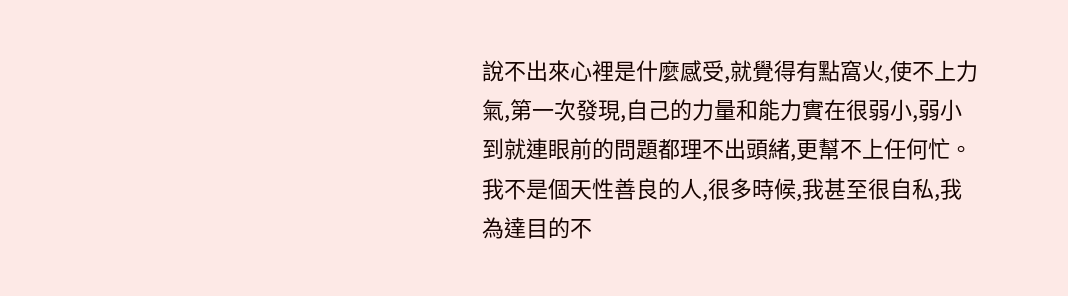說不出來心裡是什麼感受,就覺得有點窩火,使不上力氣,第一次發現,自己的力量和能力實在很弱小,弱小到就連眼前的問題都理不出頭緒,更幫不上任何忙。
我不是個天性善良的人,很多時候,我甚至很自私,我為達目的不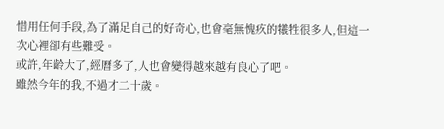惜用任何手段,為了滿足自己的好奇心,也會毫無愧疚的犧牲很多人,但這一次心裡卻有些難受。
或許,年齡大了,經曆多了,人也會變得越來越有良心了吧。
雖然今年的我,不過才二十歲。